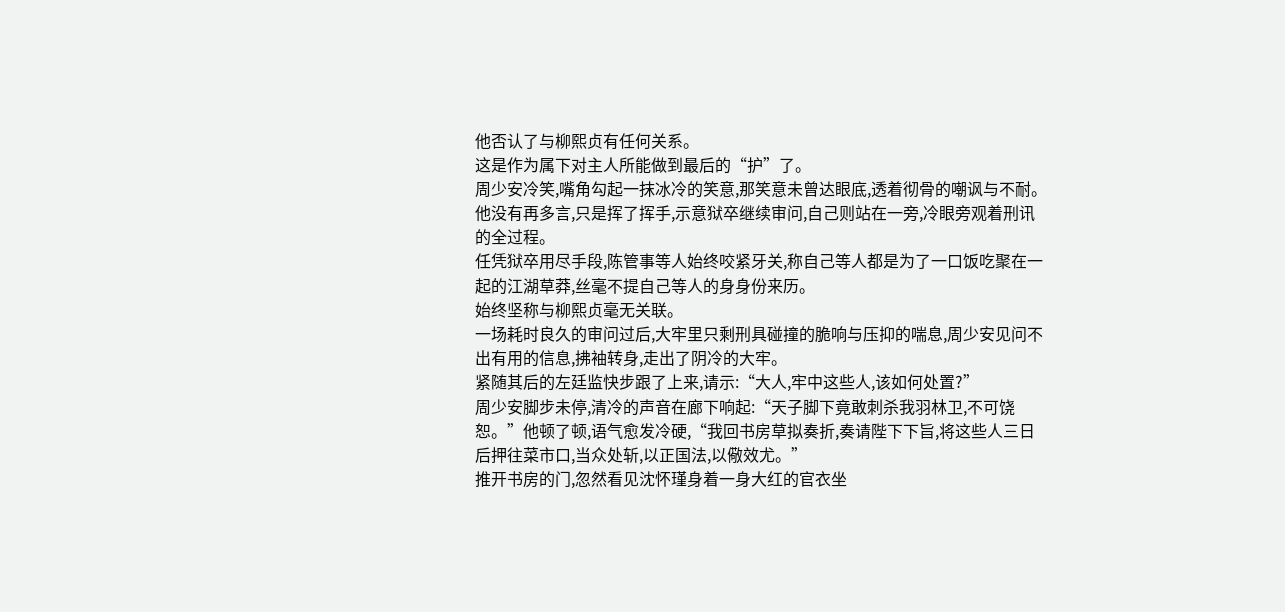他否认了与柳熙贞有任何关系。
这是作为属下对主人所能做到最后的“护”了。
周少安冷笑,嘴角勾起一抹冰冷的笑意,那笑意未曾达眼底,透着彻骨的嘲讽与不耐。
他没有再多言,只是挥了挥手,示意狱卒继续审问,自己则站在一旁,冷眼旁观着刑讯的全过程。
任凭狱卒用尽手段,陈管事等人始终咬紧牙关,称自己等人都是为了一口饭吃聚在一起的江湖草莽,丝毫不提自己等人的身身份来历。
始终坚称与柳熙贞毫无关联。
一场耗时良久的审问过后,大牢里只剩刑具碰撞的脆响与压抑的喘息,周少安见问不出有用的信息,拂袖转身,走出了阴冷的大牢。
紧随其后的左廷监快步跟了上来,请示:“大人,牢中这些人,该如何处置?”
周少安脚步未停,清冷的声音在廊下响起:“天子脚下竟敢刺杀我羽林卫,不可饶恕。”他顿了顿,语气愈发冷硬,“我回书房草拟奏折,奏请陛下下旨,将这些人三日后押往菜市口,当众处斩,以正国法,以儆效尤。”
推开书房的门,忽然看见沈怀瑾身着一身大红的官衣坐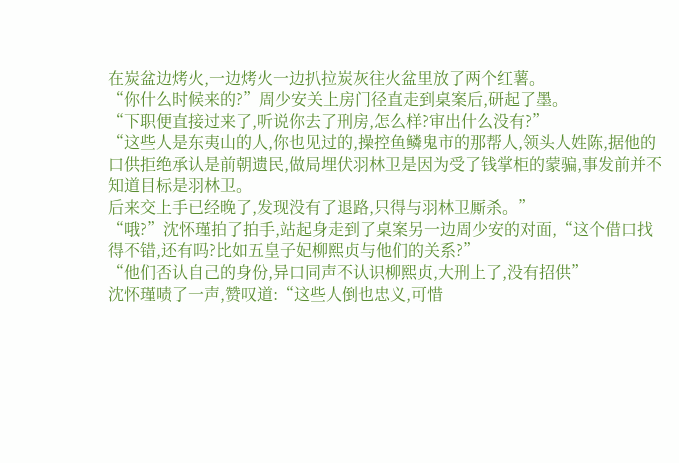在炭盆边烤火,一边烤火一边扒拉炭灰往火盆里放了两个红薯。
“你什么时候来的?”周少安关上房门径直走到桌案后,研起了墨。
“下职便直接过来了,听说你去了刑房,怎么样?审出什么没有?”
“这些人是东夷山的人,你也见过的,操控鱼鳞鬼市的那帮人,领头人姓陈,据他的口供拒绝承认是前朝遗民,做局埋伏羽林卫是因为受了钱掌柜的蒙骗,事发前并不知道目标是羽林卫。
后来交上手已经晚了,发现没有了退路,只得与羽林卫厮杀。”
“哦?”沈怀瑾拍了拍手,站起身走到了桌案另一边周少安的对面,“这个借口找得不错,还有吗?比如五皇子妃柳熙贞与他们的关系?”
“他们否认自己的身份,异口同声不认识柳熙贞,大刑上了,没有招供”
沈怀瑾啧了一声,赞叹道:“这些人倒也忠义,可惜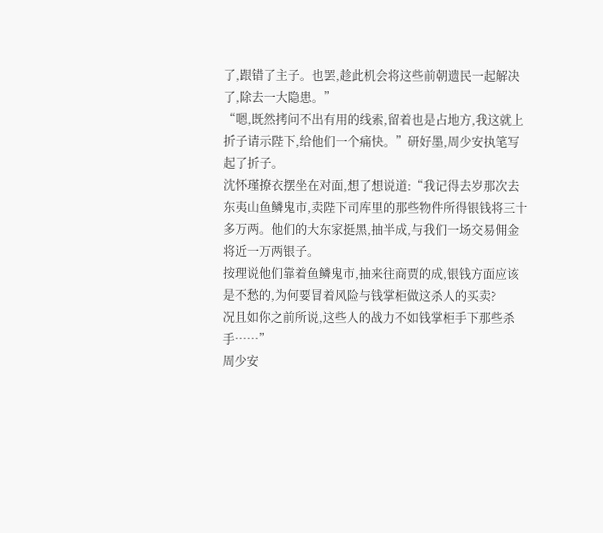了,跟错了主子。也罢,趁此机会将这些前朝遗民一起解决了,除去一大隐患。”
“嗯,既然拷问不出有用的线索,留着也是占地方,我这就上折子请示陛下,给他们一个痛快。”研好墨,周少安执笔写起了折子。
沈怀瑾撩衣摆坐在对面,想了想说道:“我记得去岁那次去东夷山鱼鳞鬼市,卖陛下司库里的那些物件所得银钱将三十多万两。他们的大东家挺黑,抽半成,与我们一场交易佣金将近一万两银子。
按理说他们靠着鱼鳞鬼市,抽来往商贾的成,银钱方面应该是不愁的,为何要冒着风险与钱掌柜做这杀人的买卖?
况且如你之前所说,这些人的战力不如钱掌柜手下那些杀手……”
周少安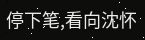停下笔,看向沈怀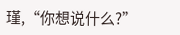瑾,“你想说什么?”